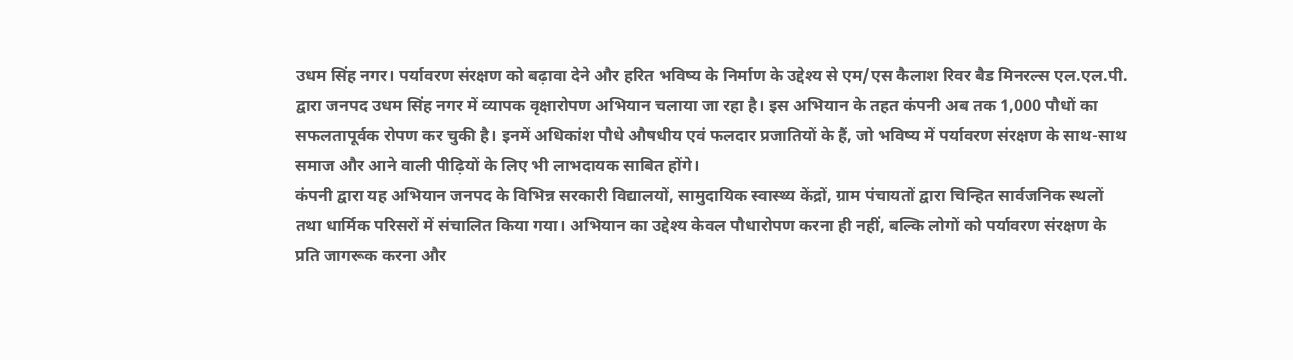उधम सिंह नगर। पर्यावरण संरक्षण को बढ़ावा देने और हरित भविष्य के निर्माण के उद्देश्य से एम/एस कैलाश रिवर बैड मिनरल्स एल.एल.पी. द्वारा जनपद उधम सिंह नगर में व्यापक वृक्षारोपण अभियान चलाया जा रहा है। इस अभियान के तहत कंपनी अब तक 1,000 पौधों का सफलतापूर्वक रोपण कर चुकी है। इनमें अधिकांश पौधे औषधीय एवं फलदार प्रजातियों के हैं, जो भविष्य में पर्यावरण संरक्षण के साथ-साथ समाज और आने वाली पीढ़ियों के लिए भी लाभदायक साबित होंगे।
कंपनी द्वारा यह अभियान जनपद के विभिन्न सरकारी विद्यालयों, सामुदायिक स्वास्थ्य केंद्रों, ग्राम पंचायतों द्वारा चिन्हित सार्वजनिक स्थलों तथा धार्मिक परिसरों में संचालित किया गया। अभियान का उद्देश्य केवल पौधारोपण करना ही नहीं, बल्कि लोगों को पर्यावरण संरक्षण के प्रति जागरूक करना और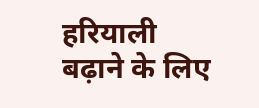हरियाली बढ़ाने के लिए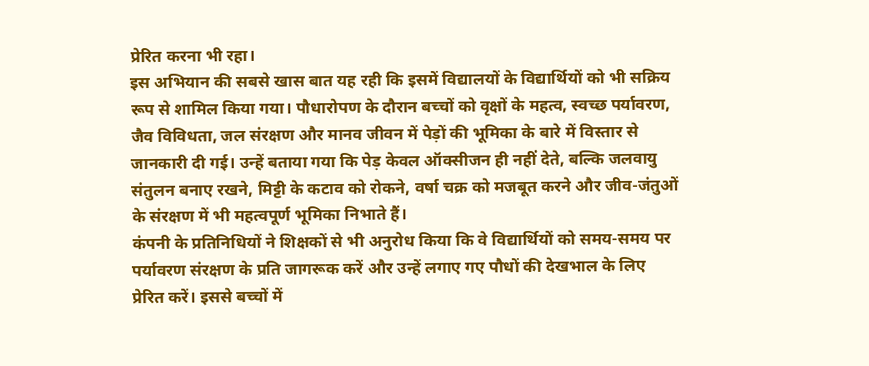प्रेरित करना भी रहा।
इस अभियान की सबसे खास बात यह रही कि इसमें विद्यालयों के विद्यार्थियों को भी सक्रिय रूप से शामिल किया गया। पौधारोपण के दौरान बच्चों को वृक्षों के महत्व, स्वच्छ पर्यावरण, जैव विविधता, जल संरक्षण और मानव जीवन में पेड़ों की भूमिका के बारे में विस्तार से जानकारी दी गई। उन्हें बताया गया कि पेड़ केवल ऑक्सीजन ही नहीं देते, बल्कि जलवायु संतुलन बनाए रखने, मिट्टी के कटाव को रोकने, वर्षा चक्र को मजबूत करने और जीव-जंतुओं के संरक्षण में भी महत्वपूर्ण भूमिका निभाते हैं।
कंपनी के प्रतिनिधियों ने शिक्षकों से भी अनुरोध किया कि वे विद्यार्थियों को समय-समय पर पर्यावरण संरक्षण के प्रति जागरूक करें और उन्हें लगाए गए पौधों की देखभाल के लिए प्रेरित करें। इससे बच्चों में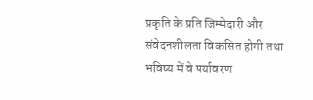प्रकृति के प्रति जिम्मेदारी और संवेदनशीलता विकसित होगी तथा भविष्य में वे पर्यावरण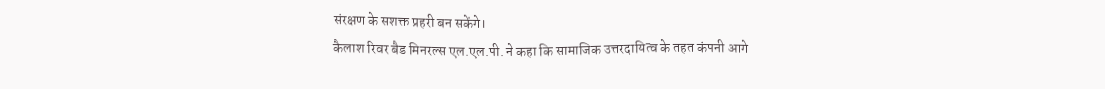संरक्षण के सशक्त प्रहरी बन सकेंगे।
कैलाश रिवर बैड मिनरल्स एल.एल.पी. ने कहा कि सामाजिक उत्तरदायित्व के तहत कंपनी आगे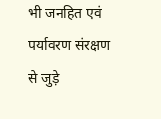भी जनहित एवं पर्यावरण संरक्षण से जुड़े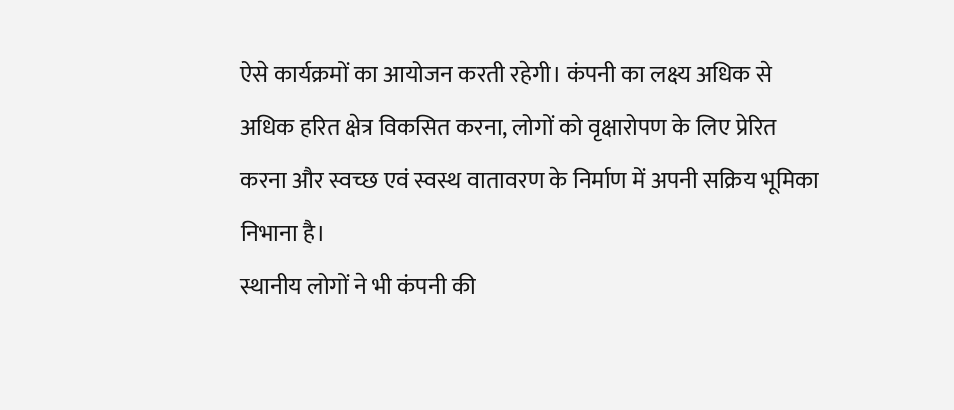ऐसे कार्यक्रमों का आयोजन करती रहेगी। कंपनी का लक्ष्य अधिक से अधिक हरित क्षेत्र विकसित करना, लोगों को वृक्षारोपण के लिए प्रेरित करना और स्वच्छ एवं स्वस्थ वातावरण के निर्माण में अपनी सक्रिय भूमिका निभाना है।
स्थानीय लोगों ने भी कंपनी की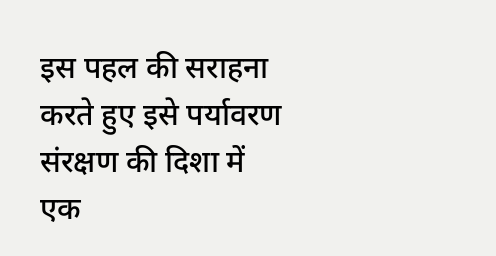इस पहल की सराहना करते हुए इसे पर्यावरण संरक्षण की दिशा में एक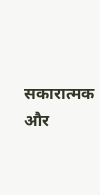सकारात्मक और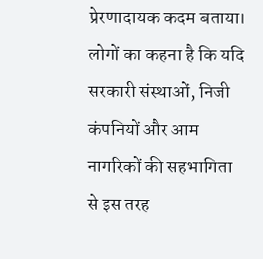प्रेरणादायक कदम बताया। लोगों का कहना है कि यदि सरकारी संस्थाओं, निजी कंपनियों और आम नागरिकों की सहभागिता से इस तरह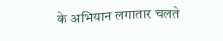के अभियान लगातार चलते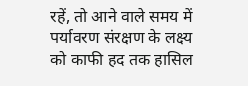रहें, तो आने वाले समय में पर्यावरण संरक्षण के लक्ष्य को काफी हद तक हासिल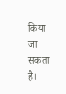किया जा सकता है।